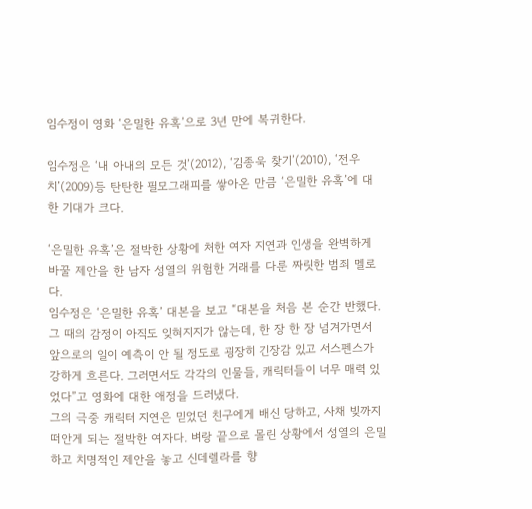임수정이 영화 ‘은밀한 유혹’으로 3년 만에 복귀한다.

임수정은 ‘내 아내의 모든 것’(2012), ‘김종욱 찾기’(2010), ‘전우치’(2009)등 탄탄한 필모그래피를 쌓아온 만큼 ‘은밀한 유혹’에 대한 기대가 크다.

‘은밀한 유혹’은 절박한 상황에 처한 여자 지연과 인생을 완벽하게 바꿀 제안을 한 남자 성열의 위험한 거래를 다룬 짜릿한 범죄 멜로다.
임수정은 ‘은밀한 유혹’ 대본을 보고 “대본을 처음 본 순간 반했다. 그 때의 감정이 아직도 잊혀지지가 않는데, 한 장 한 장 넘겨가면서 앞으로의 일이 예측이 안 될 정도로 굉장히 긴장감 있고 서스펜스가 강하게 흐른다. 그러면서도 각각의 인물들, 캐릭터들이 너무 매력 있었다”고 영화에 대한 애정을 드러냈다.
그의 극중 캐릭터 지연은 믿었던 친구에게 배신 당하고, 사채 빚까지 떠안게 되는 절박한 여자다. 벼랑 끝으로 몰린 상황에서 성열의 은밀하고 치명적인 제안을 놓고 신데렐라를 향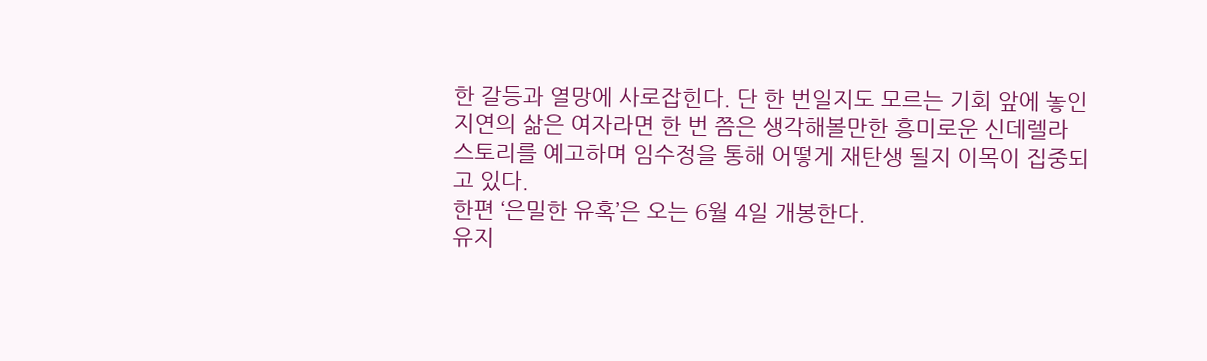한 갈등과 열망에 사로잡힌다. 단 한 번일지도 모르는 기회 앞에 놓인 지연의 삶은 여자라면 한 번 쯤은 생각해볼만한 흥미로운 신데렐라 스토리를 예고하며 임수정을 통해 어떻게 재탄생 될지 이목이 집중되고 있다.
한편 ‘은밀한 유혹’은 오는 6월 4일 개봉한다.
유지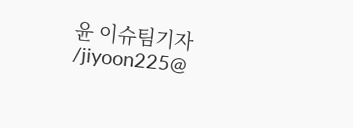윤 이슈팀기자 /jiyoon225@